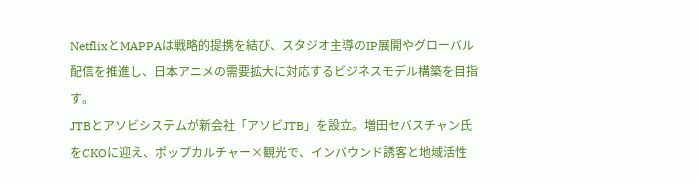NetflixとMAPPAは戦略的提携を結び、スタジオ主導のIP展開やグローバル配信を推進し、日本アニメの需要拡大に対応するビジネスモデル構築を目指す。
JTBとアソビシステムが新会社「アソビJTB」を設立。増田セバスチャン氏をCKOに迎え、ポップカルチャー×観光で、インバウンド誘客と地域活性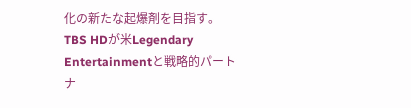化の新たな起爆剤を目指す。
TBS HDが米Legendary Entertainmentと戦略的パートナ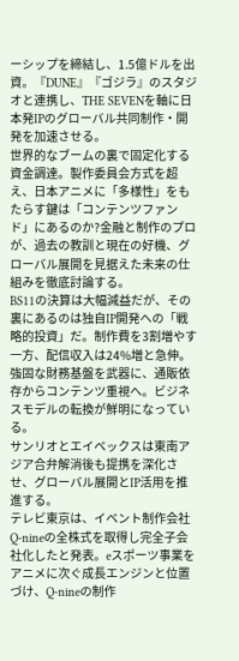ーシップを締結し、1.5億ドルを出資。『DUNE』『ゴジラ』のスタジオと連携し、THE SEVENを軸に日本発IPのグローバル共同制作・開発を加速させる。
世界的なブームの裏で固定化する資金調達。製作委員会方式を超え、日本アニメに「多様性」をもたらす鍵は「コンテンツファンド」にあるのか?金融と制作のプロが、過去の教訓と現在の好機、グローバル展開を見据えた未来の仕組みを徹底討論する。
BS11の決算は大幅減益だが、その裏にあるのは独自IP開発への「戦略的投資」だ。制作費を3割増やす一方、配信収入は24%増と急伸。強固な財務基盤を武器に、通販依存からコンテンツ重視へ。ビジネスモデルの転換が鮮明になっている。
サンリオとエイベックスは東南アジア合弁解消後も提携を深化させ、グローバル展開とIP活用を推進する。
テレビ東京は、イベント制作会社Q-nineの全株式を取得し完全子会社化したと発表。eスポーツ事業をアニメに次ぐ成長エンジンと位置づけ、Q-nineの制作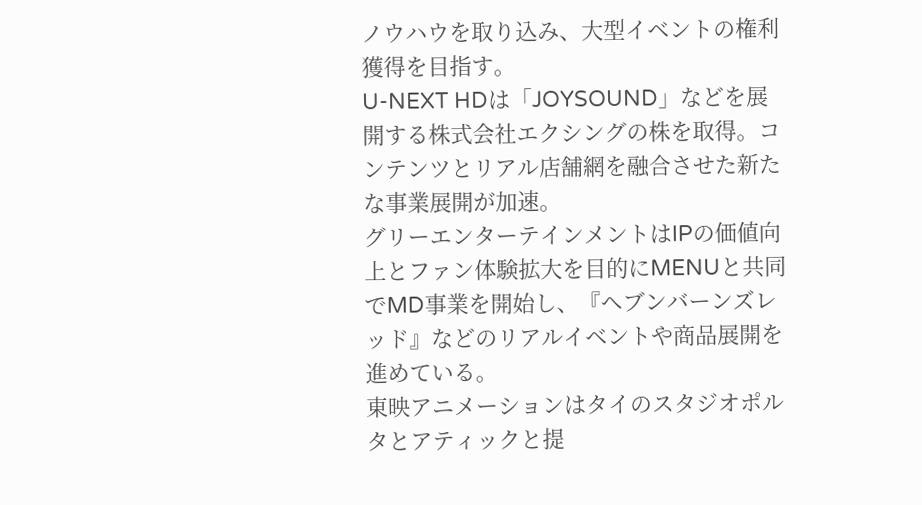ノウハウを取り込み、大型イベントの権利獲得を目指す。
U-NEXT HDは「JOYSOUND」などを展開する株式会社エクシングの株を取得。コンテンツとリアル店舗網を融合させた新たな事業展開が加速。
グリーエンターテインメントはIPの価値向上とファン体験拡大を目的にMENUと共同でMD事業を開始し、『ヘブンバーンズレッド』などのリアルイベントや商品展開を進めている。
東映アニメーションはタイのスタジオポルタとアティックと提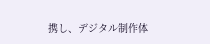携し、デジタル制作体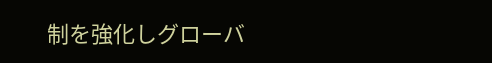制を強化しグローバ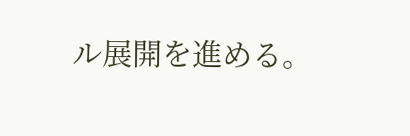ル展開を進める。